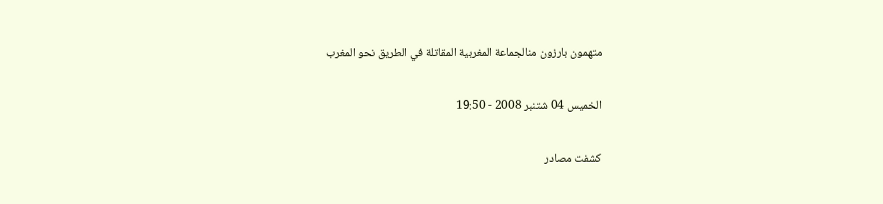متهمون بارزون منالجماعة المغربية المقاتلة في الطريق نحو المغرب

الخميس 04 شتنبر 2008 - 19:50

كشفت مصادر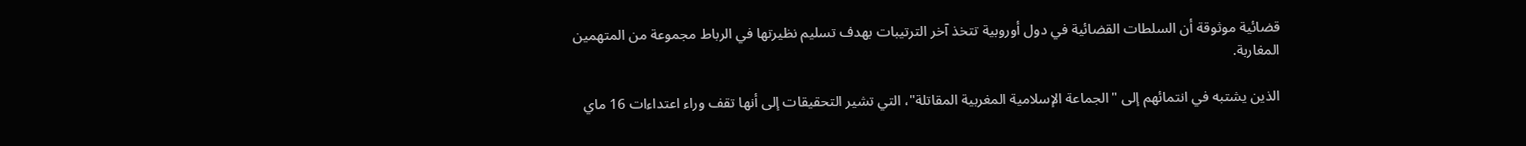قضائية موثوقة أن السلطات القضائية في دول أوروبية تتخذ آخر الترتيبات بهدف تسليم نظيرتها في الرباط مجموعة من المتهمين المغاربة.

الذين يشتبه في انتمائهم إلى "الجماعة الإسلامية المغربية المقاتلة"، التي تشير التحقيقات إلى أنها تقف وراء اعتداءات 16 ماي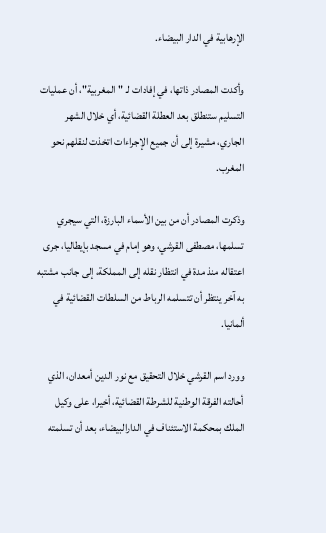الإرهابية في الدار البيضاء.

وأكدت المصادر ذاتها، في إفادات لـ "المغربية"، أن عمليات التسليم ستنطلق بعد العطلة القضائية، أي خلال الشهر الجاري، مشيرة إلى أن جميع الإجراءات اتخذت لنقلهم نحو المغرب.

وذكرت المصادر أن من بين الأسماء البارزة، التي سيجري تسلمها، مصطفى القرشي، وهو إمام في مسجد بإيطاليا، جرى اعتقاله منذ مدة في انتظار نقله إلى المملكة، إلى جانب مشتبه به آخر ينتظر أن تتسلمه الرباط من السلطات القضائية في ألمانيا.

وورد اسم القرشي خلال التحقيق مع نور الدين أمعدان، الذي أحالته الفرقة الوطنية للشرطة القضائية، أخيرا، على وكيل الملك بمحكمة الاستئناف في الدارالبيضاء، بعد أن تسلمته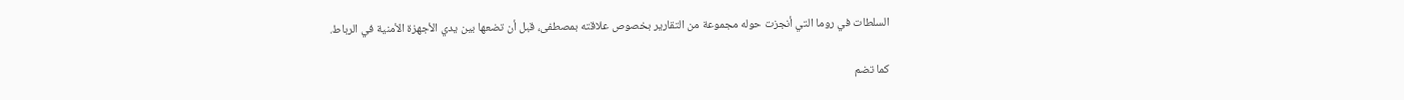السلطات في روما التي أنجزت حوله مجموعة من التقارير بخصوص علاقته بمصطفى، قبل أن تضعها بين يدي الأجهزة الأمنية في الرباط.

كما تضم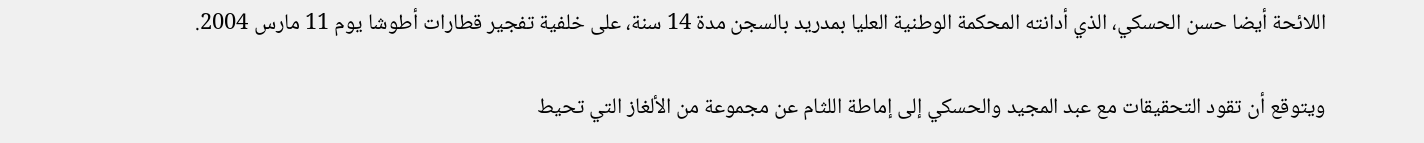اللائحة أيضا حسن الحسكي، الذي أدانته المحكمة الوطنية العليا بمدريد بالسجن مدة 14 سنة، على خلفية تفجير قطارات أطوشا يوم 11 مارس 2004.

ويتوقع أن تقود التحقيقات مع عبد المجيد والحسكي إلى إماطة اللثام عن مجموعة من الألغاز التي تحيط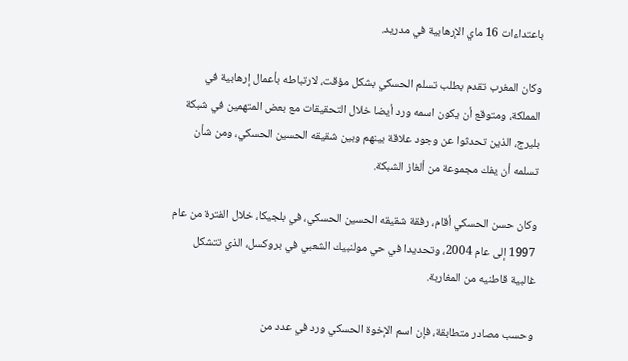باعتداءات 16 ماي الإرهابية في مدريد.

وكان المغرب تقدم بطلب تسلم الحسكي بشكل مؤقت، لارتباطه بأعمال إرهابية في المملكة، ومتوقع أن يكون اسمه ورد أيضا خلال التحقيقات مع بعض المتهمين في شبكة بليرج، الذين تحدثوا عن وجود علاقة بينهم وبين شقيقه الحسين الحسكي، ومن شأن تسلمه أن يفك مجموعة من ألغاز الشبكة.

وكان حسن الحسكي أقام، رفقة شقيقه الحسين الحسكي، في بلجيكا، خلال الفترة من عام 1997 إلى عام 2004، وتحديدا في حي مولنبيك الشعبي في بروكسل، الذي تتشكل غالبية قاطنيه من المغاربة.

وحسب مصادر متطابقة، فإن اسم الإخوة الحسكي ورد في عدد من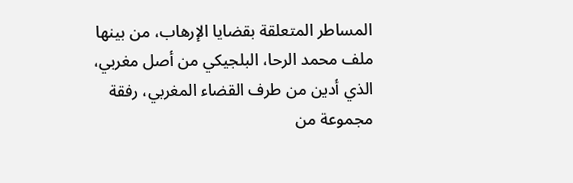المساطر المتعلقة بقضايا الإرهاب، من بينها ملف محمد الرحا، البلجيكي من أصل مغربي، الذي أدين من طرف القضاء المغربي، رفقة مجموعة من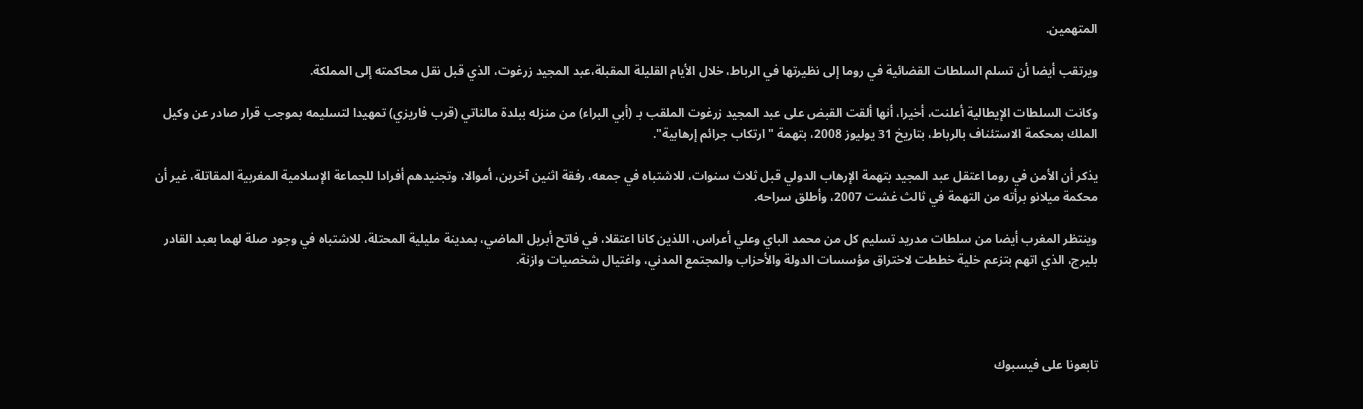المتهمين.

ويرتقب أيضا أن تسلم السلطات القضائية في روما إلى نظيرتها في الرباط، خلال الأيام القليلة المقبلة،عبد المجيد زرغوت، الذي قبل نقل محاكمته إلى المملكة.

وكانت السلطات الإيطالية أعلنت، أخيرا، أنها ألقت القبض على عبد المجيد زرغوت الملقب بـ (أبي البراء) من منزله ببلدة مالناتي (قرب فاريزي) تمهيدا لتسليمه بموجب قرار صادر عن وكيل الملك بمحكمة الاستئناف بالرباط، بتاريخ 31 يوليوز 2008، بتهمة "ارتكاب جرائم إرهابية".

يذكر أن الأمن في روما اعتقل عبد المجيد بتهمة الإرهاب الدولي قبل ثلاث سنوات، للاشتباه في جمعه، رفقة اثنين آخرين، أموالا، وتجنيدهم أفرادا للجماعة الإسلامية المغربية المقاتلة، غير أن محكمة ميلانو برأته من التهمة في ثالث غشت 2007، وأطلق سراحه.

وينتظر المغرب أيضا من سلطات مدريد تسليم كل من محمد الباي وعلي أعراس، اللذين كانا اعتقلا، في فاتح أبريل الماضي، بمدينة مليلية المحتلة، للاشتباه في وجود صلة لهما بعبد القادر بليرج، الذي اتهم بتزعم خلية خططت لاختراق مؤسسات الدولة والأحزاب والمجتمع المدني، واغتيال شخصيات وازنة.




تابعونا على فيسبوك